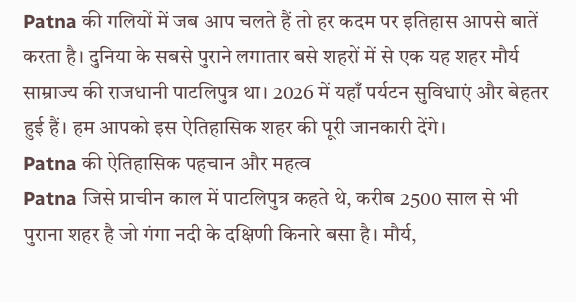Patna की गलियों में जब आप चलते हैं तो हर कदम पर इतिहास आपसे बातें करता है। दुनिया के सबसे पुराने लगातार बसे शहरों में से एक यह शहर मौर्य साम्राज्य की राजधानी पाटलिपुत्र था। 2026 में यहाँ पर्यटन सुविधाएं और बेहतर हुई हैं। हम आपको इस ऐतिहासिक शहर की पूरी जानकारी देंगे।
Patna की ऐतिहासिक पहचान और महत्व
Patna जिसे प्राचीन काल में पाटलिपुत्र कहते थे, करीब 2500 साल से भी पुराना शहर है जो गंगा नदी के दक्षिणी किनारे बसा है। मौर्य,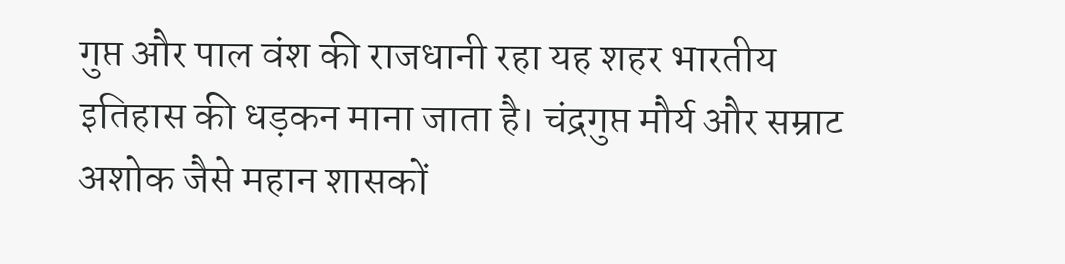गुप्त और पाल वंश की राजधानी रहा यह शहर भारतीय इतिहास की धड़कन माना जाता है। चंद्रगुप्त मौर्य और सम्राट अशोक जैसे महान शासकों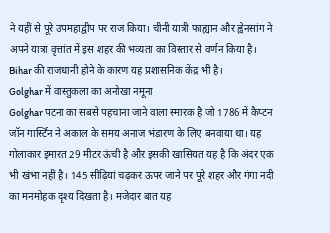ने यहीं से पूरे उपमहाद्वीप पर राज किया। चीनी यात्री फाह्यान और ह्वेनसांग ने अपने यात्रा वृत्तांत में इस शहर की भव्यता का विस्तार से वर्णन किया है। Bihar की राजधानी होने के कारण यह प्रशासनिक केंद्र भी है।
Golghar में वास्तुकला का अनोखा नमूना
Golghar पटना का सबसे पहचाना जाने वाला स्मारक है जो 1786 में कैप्टन जॉन गार्स्टिन ने अकाल के समय अनाज भंडारण के लिए बनवाया था। यह गोलाकार इमारत 29 मीटर ऊंची है और इसकी खासियत यह है कि अंदर एक भी खंभा नहीं है। 145 सीढ़ियां चढ़कर ऊपर जाने पर पूरे शहर और गंगा नदी का मनमोहक दृश्य दिखता है। मजेदार बात यह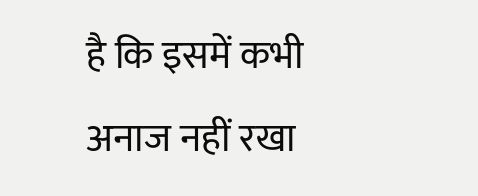है कि इसमें कभी अनाज नहीं रखा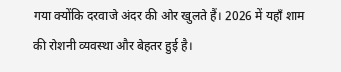गया क्योंकि दरवाजे अंदर की ओर खुलते हैं। 2026 में यहाँ शाम की रोशनी व्यवस्था और बेहतर हुई है।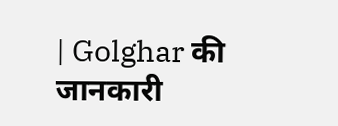| Golghar की जानकारी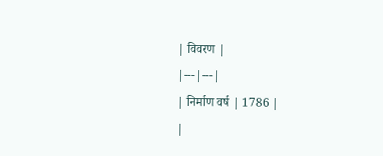| विवरण |
|---|---|
| निर्माण वर्ष | 1786 |
|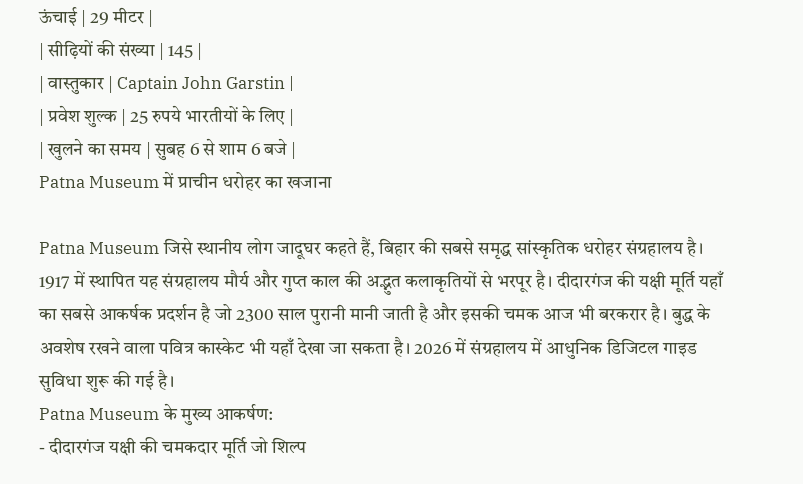ऊंचाई | 29 मीटर |
| सीढ़ियों की संख्या | 145 |
| वास्तुकार | Captain John Garstin |
| प्रवेश शुल्क | 25 रुपये भारतीयों के लिए |
| खुलने का समय | सुबह 6 से शाम 6 बजे |
Patna Museum में प्राचीन धरोहर का खजाना

Patna Museum जिसे स्थानीय लोग जादूघर कहते हैं, बिहार की सबसे समृद्ध सांस्कृतिक धरोहर संग्रहालय है। 1917 में स्थापित यह संग्रहालय मौर्य और गुप्त काल की अद्भुत कलाकृतियों से भरपूर है। दीदारगंज की यक्षी मूर्ति यहाँ का सबसे आकर्षक प्रदर्शन है जो 2300 साल पुरानी मानी जाती है और इसकी चमक आज भी बरकरार है। बुद्ध के अवशेष रखने वाला पवित्र कास्केट भी यहाँ देखा जा सकता है। 2026 में संग्रहालय में आधुनिक डिजिटल गाइड सुविधा शुरू की गई है।
Patna Museum के मुख्य आकर्षण:
- दीदारगंज यक्षी की चमकदार मूर्ति जो शिल्प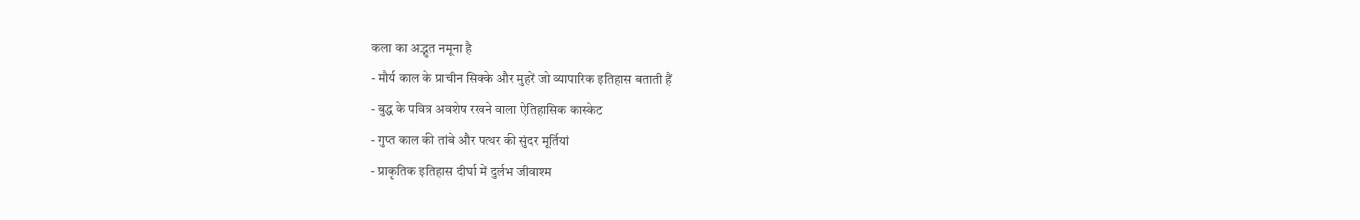कला का अद्भुत नमूना है
- मौर्य काल के प्राचीन सिक्के और मुहरें जो व्यापारिक इतिहास बताती हैं
- बुद्ध के पवित्र अवशेष रखने वाला ऐतिहासिक कास्केट
- गुप्त काल की तांबे और पत्थर की सुंदर मूर्तियां
- प्राकृतिक इतिहास दीर्घा में दुर्लभ जीवाश्म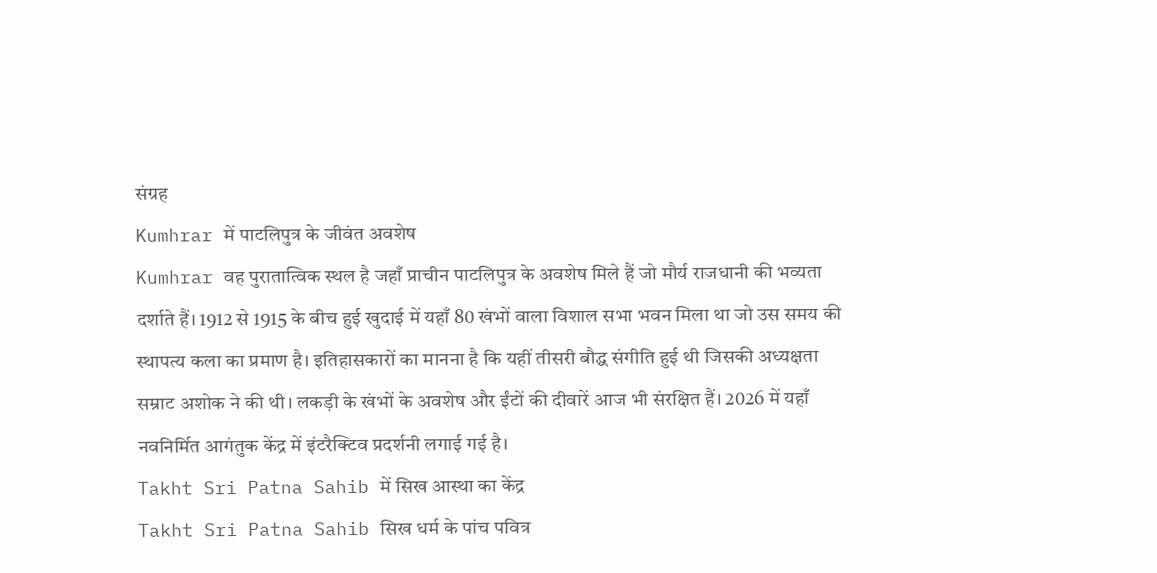संग्रह
Kumhrar में पाटलिपुत्र के जीवंत अवशेष
Kumhrar वह पुरातात्विक स्थल है जहाँ प्राचीन पाटलिपुत्र के अवशेष मिले हैं जो मौर्य राजधानी की भव्यता दर्शाते हैं। 1912 से 1915 के बीच हुई खुदाई में यहाँ 80 खंभों वाला विशाल सभा भवन मिला था जो उस समय की स्थापत्य कला का प्रमाण है। इतिहासकारों का मानना है कि यहीं तीसरी बौद्ध संगीति हुई थी जिसकी अध्यक्षता सम्राट अशोक ने की थी। लकड़ी के खंभों के अवशेष और ईंटों की दीवारें आज भी संरक्षित हैं। 2026 में यहाँ नवनिर्मित आगंतुक केंद्र में इंटरैक्टिव प्रदर्शनी लगाई गई है।
Takht Sri Patna Sahib में सिख आस्था का केंद्र
Takht Sri Patna Sahib सिख धर्म के पांच पवित्र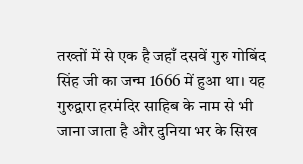तख्तों में से एक है जहाँ दसवें गुरु गोबिंद सिंह जी का जन्म 1666 में हुआ था। यह गुरुद्वारा हरमंदिर साहिब के नाम से भी जाना जाता है और दुनिया भर के सिख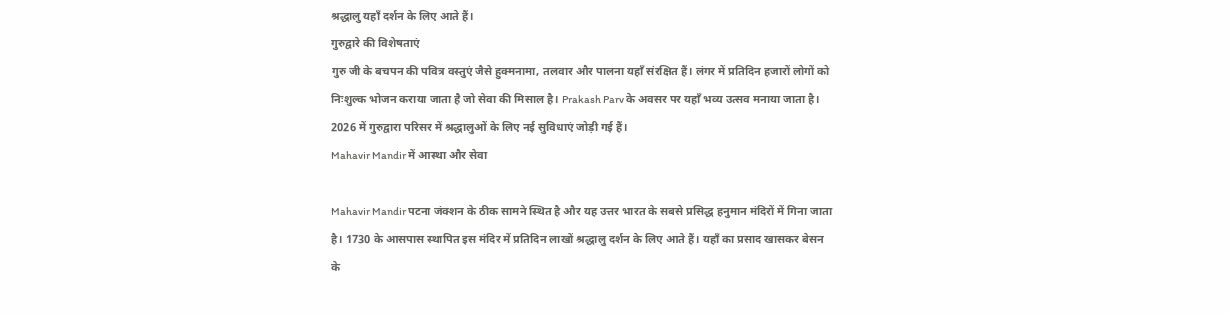श्रद्धालु यहाँ दर्शन के लिए आते हैं।
गुरुद्वारे की विशेषताएं
गुरु जी के बचपन की पवित्र वस्तुएं जैसे हुक्मनामा, तलवार और पालना यहाँ संरक्षित हैं। लंगर में प्रतिदिन हजारों लोगों को निःशुल्क भोजन कराया जाता है जो सेवा की मिसाल है। Prakash Parv के अवसर पर यहाँ भव्य उत्सव मनाया जाता है। 2026 में गुरुद्वारा परिसर में श्रद्धालुओं के लिए नई सुविधाएं जोड़ी गई हैं।
Mahavir Mandir में आस्था और सेवा

Mahavir Mandir पटना जंक्शन के ठीक सामने स्थित है और यह उत्तर भारत के सबसे प्रसिद्ध हनुमान मंदिरों में गिना जाता है। 1730 के आसपास स्थापित इस मंदिर में प्रतिदिन लाखों श्रद्धालु दर्शन के लिए आते हैं। यहाँ का प्रसाद खासकर बेसन के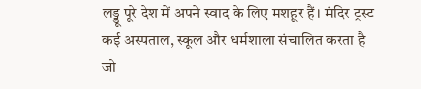लड्डू पूरे देश में अपने स्वाद के लिए मशहूर हैं। मंदिर ट्रस्ट कई अस्पताल, स्कूल और धर्मशाला संचालित करता है जो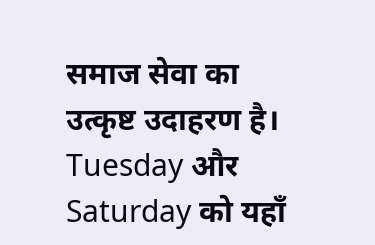समाज सेवा का उत्कृष्ट उदाहरण है। Tuesday और Saturday को यहाँ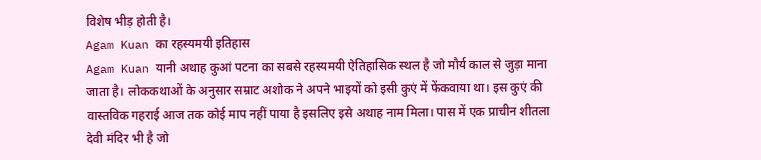विशेष भीड़ होती है।
Agam Kuan का रहस्यमयी इतिहास
Agam Kuan यानी अथाह कुआं पटना का सबसे रहस्यमयी ऐतिहासिक स्थल है जो मौर्य काल से जुड़ा माना जाता है। लोककथाओं के अनुसार सम्राट अशोक ने अपने भाइयों को इसी कुएं में फेंकवाया था। इस कुएं की वास्तविक गहराई आज तक कोई माप नहीं पाया है इसलिए इसे अथाह नाम मिला। पास में एक प्राचीन शीतला देवी मंदिर भी है जो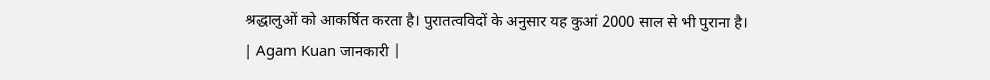श्रद्धालुओं को आकर्षित करता है। पुरातत्वविदों के अनुसार यह कुआं 2000 साल से भी पुराना है।
| Agam Kuan जानकारी |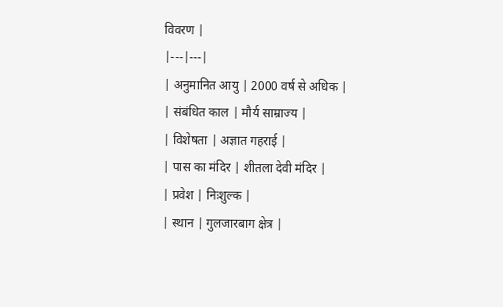विवरण |
|---|---|
| अनुमानित आयु | 2000 वर्ष से अधिक |
| संबंधित काल | मौर्य साम्राज्य |
| विशेषता | अज्ञात गहराई |
| पास का मंदिर | शीतला देवी मंदिर |
| प्रवेश | निःशुल्क |
| स्थान | गुलजारबाग क्षेत्र |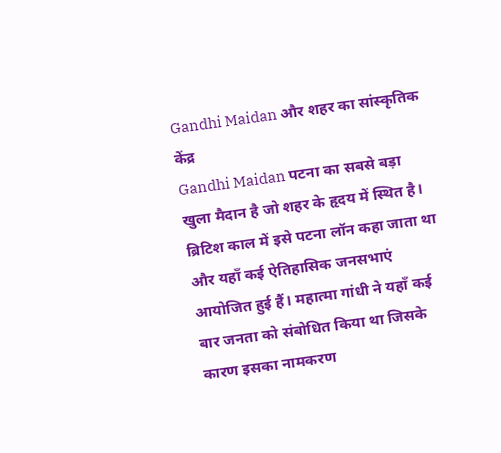Gandhi Maidan और शहर का सांस्कृतिक केंद्र
Gandhi Maidan पटना का सबसे बड़ा खुला मैदान है जो शहर के हृदय में स्थित है। ब्रिटिश काल में इसे पटना लॉन कहा जाता था और यहाँ कई ऐतिहासिक जनसभाएं आयोजित हुई हैं। महात्मा गांधी ने यहाँ कई बार जनता को संबोधित किया था जिसके कारण इसका नामकरण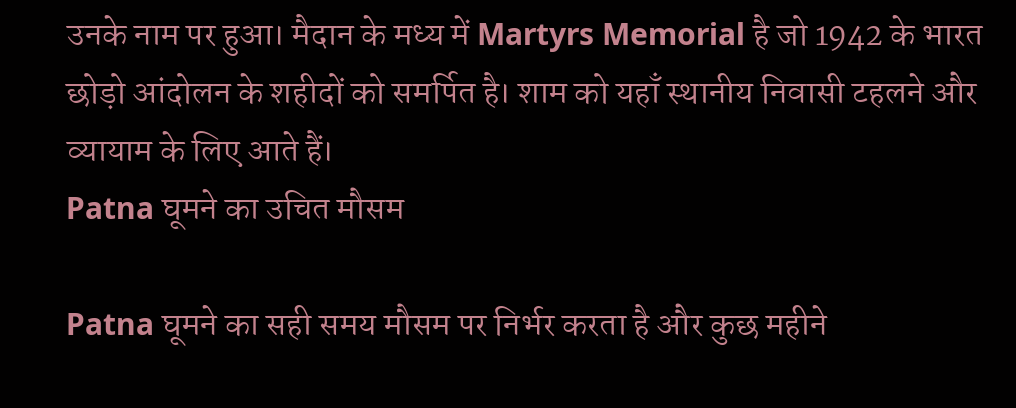उनके नाम पर हुआ। मैदान के मध्य में Martyrs Memorial है जो 1942 के भारत छोड़ो आंदोलन के शहीदों को समर्पित है। शाम को यहाँ स्थानीय निवासी टहलने और व्यायाम के लिए आते हैं।
Patna घूमने का उचित मौसम

Patna घूमने का सही समय मौसम पर निर्भर करता है और कुछ महीने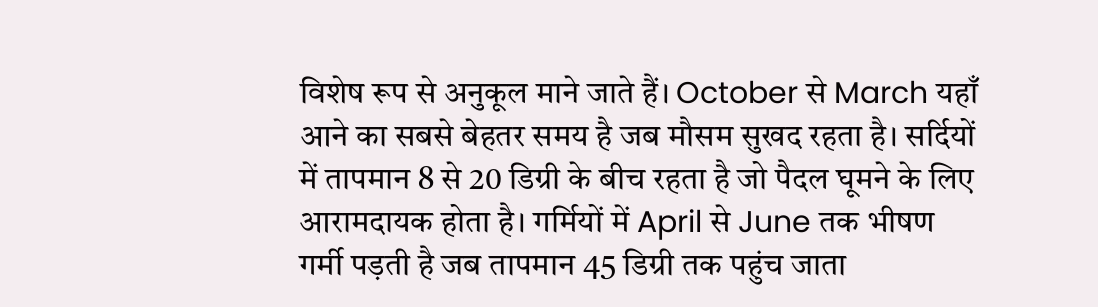विशेष रूप से अनुकूल माने जाते हैं। October से March यहाँ आने का सबसे बेहतर समय है जब मौसम सुखद रहता है। सर्दियों में तापमान 8 से 20 डिग्री के बीच रहता है जो पैदल घूमने के लिए आरामदायक होता है। गर्मियों में April से June तक भीषण गर्मी पड़ती है जब तापमान 45 डिग्री तक पहुंच जाता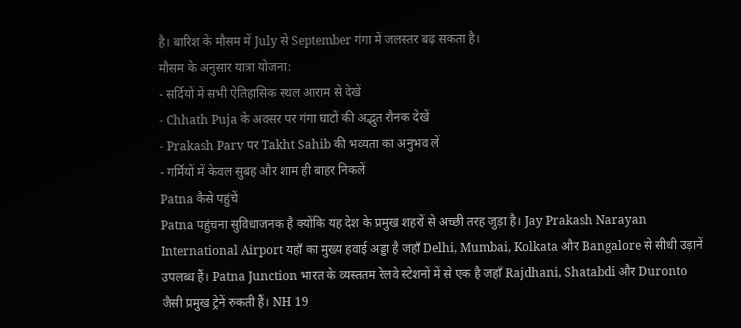है। बारिश के मौसम में July से September गंगा में जलस्तर बढ़ सकता है।
मौसम के अनुसार यात्रा योजना:
- सर्दियों में सभी ऐतिहासिक स्थल आराम से देखें
- Chhath Puja के अवसर पर गंगा घाटों की अद्भुत रौनक देखें
- Prakash Parv पर Takht Sahib की भव्यता का अनुभव लें
- गर्मियों में केवल सुबह और शाम ही बाहर निकलें
Patna कैसे पहुंचें
Patna पहुंचना सुविधाजनक है क्योंकि यह देश के प्रमुख शहरों से अच्छी तरह जुड़ा है। Jay Prakash Narayan International Airport यहाँ का मुख्य हवाई अड्डा है जहाँ Delhi, Mumbai, Kolkata और Bangalore से सीधी उड़ानें उपलब्ध हैं। Patna Junction भारत के व्यस्ततम रेलवे स्टेशनों में से एक है जहाँ Rajdhani, Shatabdi और Duronto जैसी प्रमुख ट्रेनें रुकती हैं। NH 19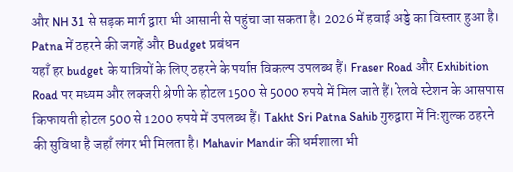और NH 31 से सड़क मार्ग द्वारा भी आसानी से पहुंचा जा सकता है। 2026 में हवाई अड्डे का विस्तार हुआ है।
Patna में ठहरने की जगहें और Budget प्रबंधन
यहाँ हर budget के यात्रियों के लिए ठहरने के पर्याप्त विकल्प उपलब्ध हैं। Fraser Road और Exhibition Road पर मध्यम और लक्जरी श्रेणी के होटल 1500 से 5000 रुपये में मिल जाते हैं। रेलवे स्टेशन के आसपास किफायती होटल 500 से 1200 रुपये में उपलब्ध हैं। Takht Sri Patna Sahib गुरुद्वारा में निःशुल्क ठहरने की सुविधा है जहाँ लंगर भी मिलता है। Mahavir Mandir की धर्मशाला भी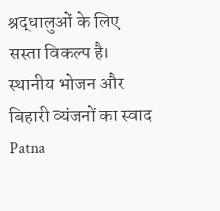श्रद्धालुओं के लिए सस्ता विकल्प है।
स्थानीय भोजन और बिहारी व्यंजनों का स्वाद
Patna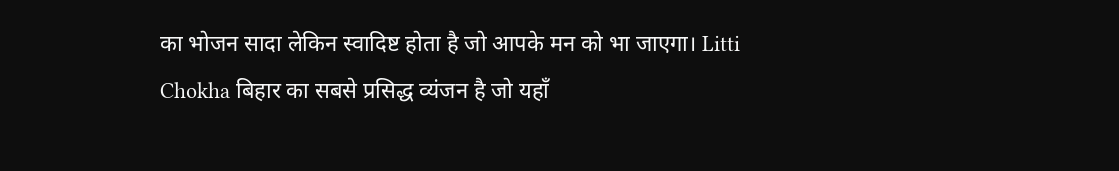का भोजन सादा लेकिन स्वादिष्ट होता है जो आपके मन को भा जाएगा। Litti Chokha बिहार का सबसे प्रसिद्ध व्यंजन है जो यहाँ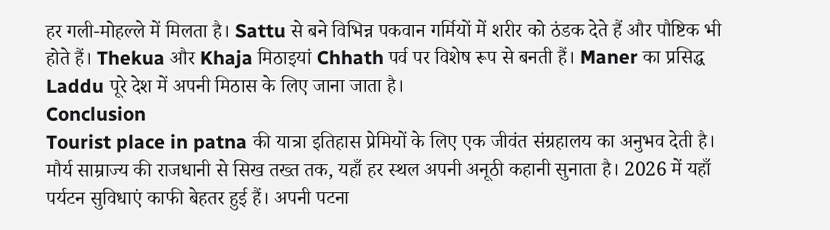हर गली-मोहल्ले में मिलता है। Sattu से बने विभिन्न पकवान गर्मियों में शरीर को ठंडक देते हैं और पौष्टिक भी होते हैं। Thekua और Khaja मिठाइयां Chhath पर्व पर विशेष रूप से बनती हैं। Maner का प्रसिद्ध Laddu पूरे देश में अपनी मिठास के लिए जाना जाता है।
Conclusion
Tourist place in patna की यात्रा इतिहास प्रेमियों के लिए एक जीवंत संग्रहालय का अनुभव देती है। मौर्य साम्राज्य की राजधानी से सिख तख्त तक, यहाँ हर स्थल अपनी अनूठी कहानी सुनाता है। 2026 में यहाँ पर्यटन सुविधाएं काफी बेहतर हुई हैं। अपनी पटना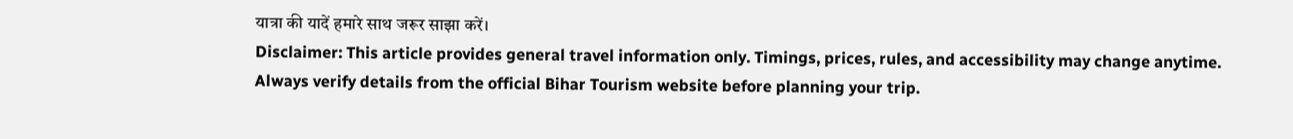यात्रा की यादें हमारे साथ जरूर साझा करें।
Disclaimer: This article provides general travel information only. Timings, prices, rules, and accessibility may change anytime. Always verify details from the official Bihar Tourism website before planning your trip.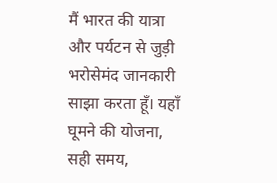मैं भारत की यात्रा और पर्यटन से जुड़ी भरोसेमंद जानकारी साझा करता हूँ। यहाँ घूमने की योजना, सही समय,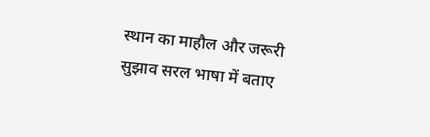स्थान का माहौल और जरूरी सुझाव सरल भाषा में बताए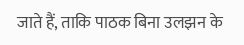जाते हैं, ताकि पाठक बिना उलझन के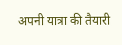अपनी यात्रा की तैयारी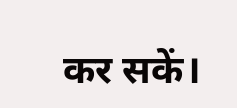कर सकें।